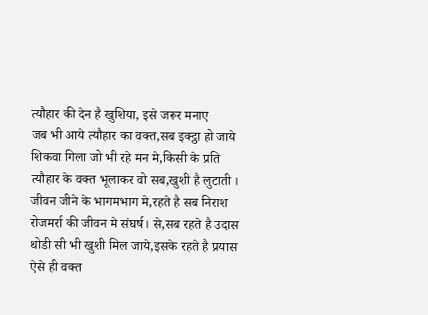त्यौहार की देन है खुशिया, इसे जरूर मनाए
जब भी आये त्यौहार का वक्त,सब इक्ट्ठा हो जाये
शिकवा गिला जो भी रहे मन मे,किसी के प्रति
त्यौहार के वक्त भूलाकर वो सब,खुशी है लुटाती ।
जीवन जीने के भागमभाग मे,रहते है सब निराश
रोजमर्रा की जीवन मे संघर्ष। से,सब रहते है उदास
थोडी सी भी खुशी मिल जाये,इसके रहते है प्रयास
ऐसे ही वक्त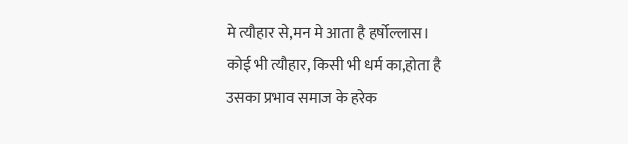मे त्यौहार से,मन मे आता है हर्षोल्लास।
कोई भी त्यौहार, किसी भी धर्म का,होता है
उसका प्रभाव समाज के हरेक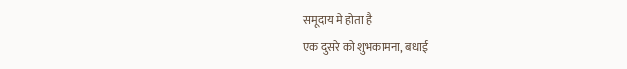समूदाय मे होता है
एक दुसरे को शुभकामना, बधाई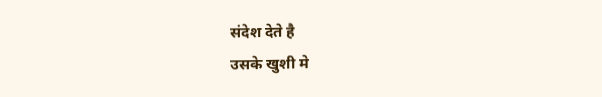संदेश देते है
उसके खुशी मे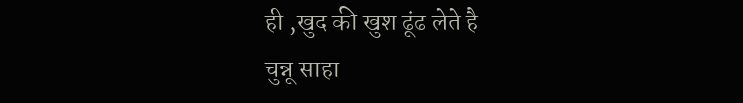ही ,खुद की खुश ढूंढ लेते है
चुन्नू साहा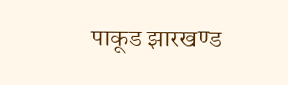पाकूड झारखण्ड